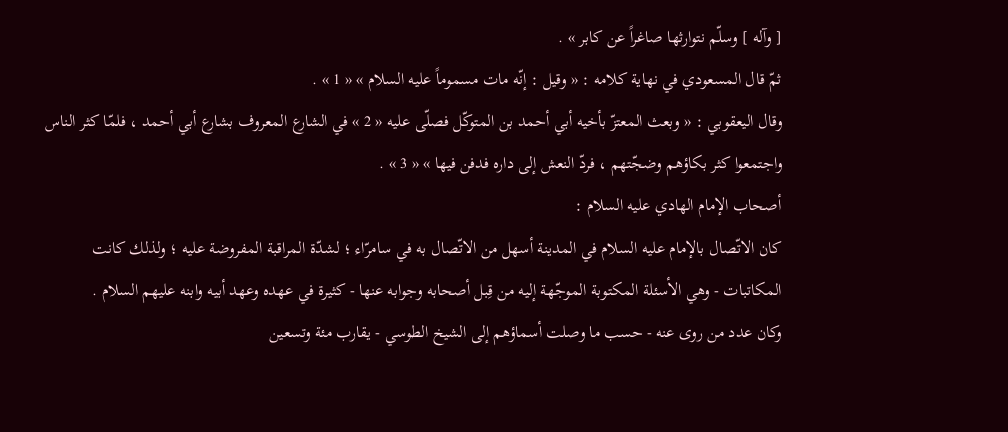[ وآله ] وسلّم نتوارثها صاغراً عن كابر » .
ثمّ قال المسعودي في نهاية كلامه : « وقيل : إنّه مات مسموماً عليه السلام » « 1 » .
وقال اليعقوبي : « وبعث المعتزّ بأخيه أبي أحمد بن المتوكّل فصلّى عليه « 2 » في الشارع المعروف بشارع أبي أحمد ، فلمّا كثر الناس واجتمعوا كثر بكاؤهم وضجّتهم ، فردّ النعش إلى داره فدفن فيها » « 3 » .
أصحاب الإمام الهادي عليه السلام :
كان الاتّصال بالإمام عليه السلام في المدينة أسهل من الاتّصال به في سامرّاء ؛ لشدّة المراقبة المفروضة عليه ؛ ولذلك كانت المكاتبات - وهي الأسئلة المكتوبة الموجّهة إليه من قِبل أصحابه وجوابه عنها - كثيرة في عهده وعهد أبيه وابنه عليهم السلام .
وكان عدد من روى عنه - حسب ما وصلت أسماؤهم إلى الشيخ الطوسي - يقارب مئة وتسعين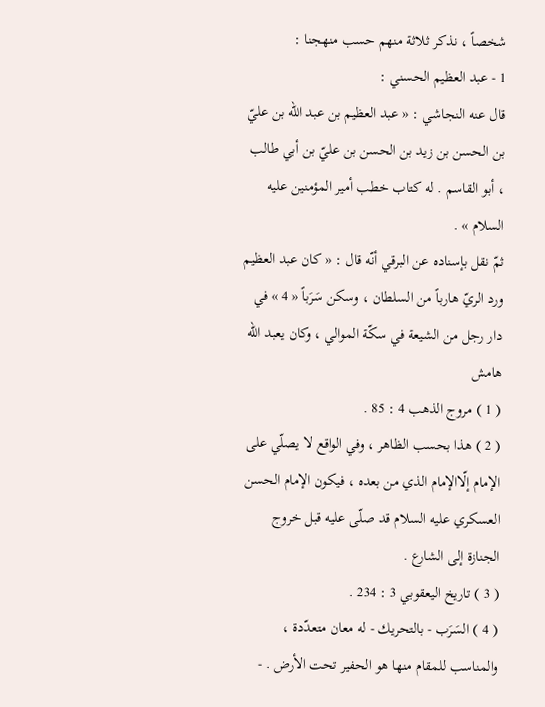شخصاً ، نذكر ثلاثة منهم حسب منهجنا :
1 - عبد العظيم الحسني :
قال عنه النجاشي : « عبد العظيم بن عبد اللّه بن عليّ بن الحسن بن زيد بن الحسن بن عليّ بن أبي طالب ، أبو القاسم . له كتاب خطب أمير المؤمنين عليه السلام » .
ثمّ نقل بإسناده عن البرقي أنّه قال : « كان عبد العظيم ورد الريّ هارباً من السلطان ، وسكن سَرَباً « 4 » في دار رجل من الشيعة في سكّة الموالي ، وكان يعبد اللّه
هامش
( 1 ) مروج الذهب 4 : 85 .
( 2 ) هذا بحسب الظاهر ، وفي الواقع لا يصلّي على الإمام إلّاالإمام الذي من بعده ، فيكون الإمام الحسن العسكري عليه السلام قد صلّى عليه قبل خروج الجنازة إلى الشارع .
( 3 ) تاريخ اليعقوبي 3 : 234 .
( 4 ) السَرَب - بالتحريك - له معان متعدّدة ، والمناسب للمقام منها هو الحفير تحت الأرض . -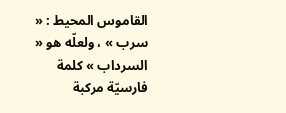القاموس المحيط : « سرب » ، ولعلّه هو « السرداب » كلمة فارسيّة مركبة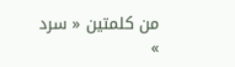من كلمتين « سرد »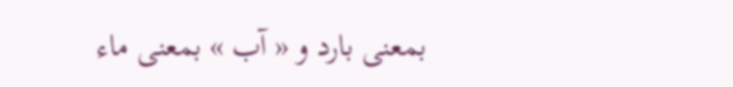بمعنى بارد و « آب » بمعنى ماء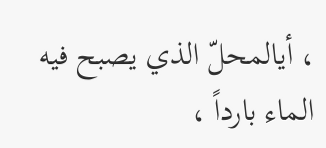، أيالمحلّ الذي يصبح فيه الماء بارداً ،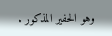وهو الحفير المذكور .